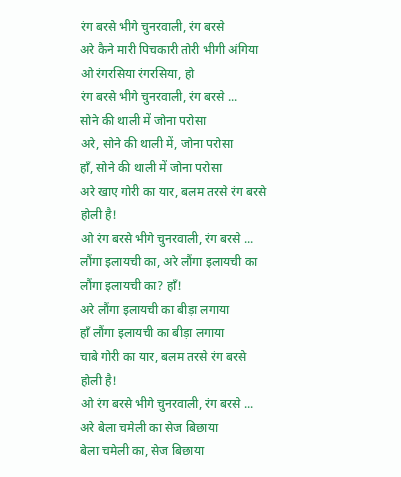रंग बरसे भीगे चुनरवाली, रंग बरसे
अरे कैने मारी पिचकारी तोरी भीगी अंगिया
ओ रंगरसिया रंगरसिया, हो
रंग बरसे भीगे चुनरवाली, रंग बरसे ...
सोने की थाली में जोना परोसा
अरे, सोने की थाली में, जोना परोसा
हाँ, सोने की थाली में जोना परोसा
अरे खाए गोरी का यार, बलम तरसे रंग बरसे
होली है!
ओ रंग बरसे भीगे चुनरवाली, रंग बरसे ...
लौंगा इलायची का, अरे लौंगा इलायची का
लौंगा इलायची का? हाँ!
अरे लौंगा इलायची का बीड़ा लगाया
हाँ लौंगा इलायची का बीड़ा लगाया
चाबे गोरी का यार, बलम तरसे रंग बरसे
होली है!
ओ रंग बरसे भीगे चुनरवाली, रंग बरसे ...
अरे बेला चमेली का सेज बिछाया
बेला चमेली का, सेज बिछाया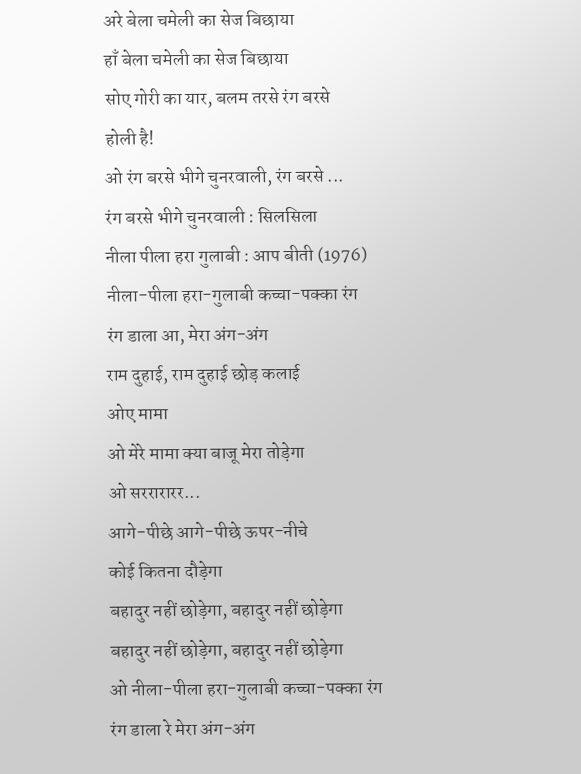अरे बेला चमेली का सेज बिछाया
हाँ बेला चमेली का सेज बिछाया
सोए गोरी का यार, बलम तरसे रंग बरसे
होली है!
ओ रंग बरसे भीगे चुनरवाली, रंग बरसे ...
रंग बरसे भीगे चुनरवाली : सिलसिला
नीला पीला हरा गुलाबी : आप बीती (1976)
नीला-पीला हरा-गुलाबी कच्चा-पक्का रंग
रंग डाला आ, मेरा अंग-अंग
राम दुहाई, राम दुहाई छोड़ कलाई
ओए मामा
ओ मेरे मामा क्या बाजू मेरा तोड़ेगा
ओ सररारारर...
आगे-पीछे आगे-पीछे ऊपर-नीचे
कोई कितना दौड़ेगा
बहादुर नहीं छोड़ेगा, बहादुर नहीं छोड़ेगा
बहादुर नहीं छोड़ेगा, बहादुर नहीं छोड़ेगा
ओ नीला-पीला हरा-गुलाबी कच्चा-पक्का रंग
रंग डाला रे मेरा अंग-अंग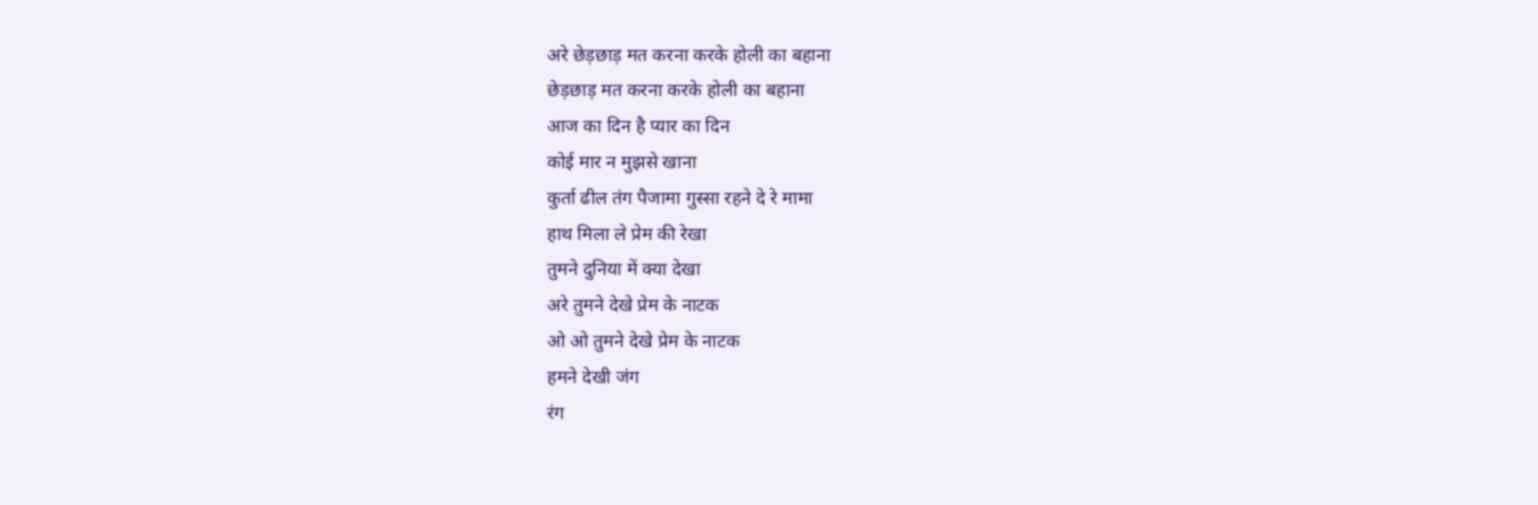अरे छेड़छाड़ मत करना करके होली का बहाना
छेड़छाड़ मत करना करके होली का बहाना
आज का दिन है प्यार का दिन
कोई मार न मुझसे खाना
कुर्ता ढील तंग पैजामा गुस्सा रहने दे रे मामा
हाथ मिला ले प्रेम की रेखा
तुमने दुनिया में क्या देखा
अरे तुमने देखे प्रेम के नाटक
ओ ओ तुमने देखे प्रेम के नाटक
हमने देखी जंग
रंग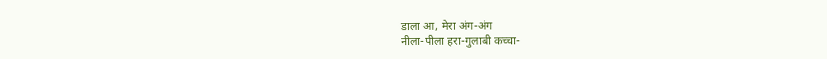डाला आ, मेरा अंग-अंग
नीला-पीला हरा-गुलाबी कच्चा-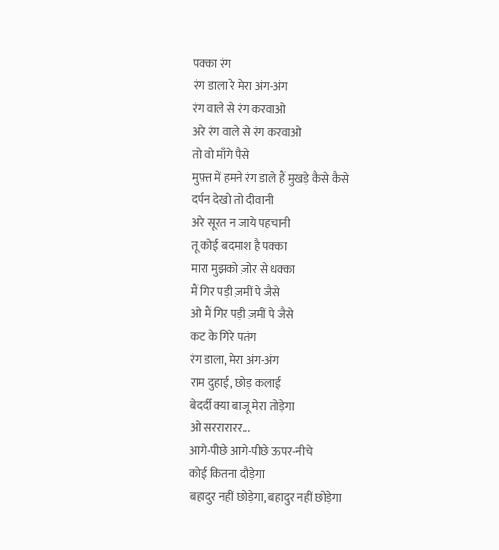पक्का रंग
रंग डाला रे मेरा अंग-अंग
रंग वाले से रंग करवाओ
अरे रंग वाले से रंग करवाओ
तो वो माँगे पैसे
मुफ़्त में हमने रंग डाले हैं मुखड़े कैसे कैसे
दर्पन देखो तो दीवानी
अरे सूरत न जाये पहचानी
तू कोई बदमाश है पक्का
मारा मुझको ज़ोर से धक्का
मैं गिर पड़ी ज़मीं पे जैसे
ओ मैं गिर पड़ी ज़मीं पे जैसे
कट के गिरे पतंग
रंग डाला, मेरा अंग-अंग
राम दुहाई, छोड़ कलाई
बेदर्दी क्या बाजू मेरा तोड़ेगा
ओ सररारारर...
आगे-पीछे आगे-पीछे ऊपर-नीचे
कोई कितना दौड़ेगा
बहादुर नहीं छोड़ेगा, बहादुर नहीं छोड़ेगा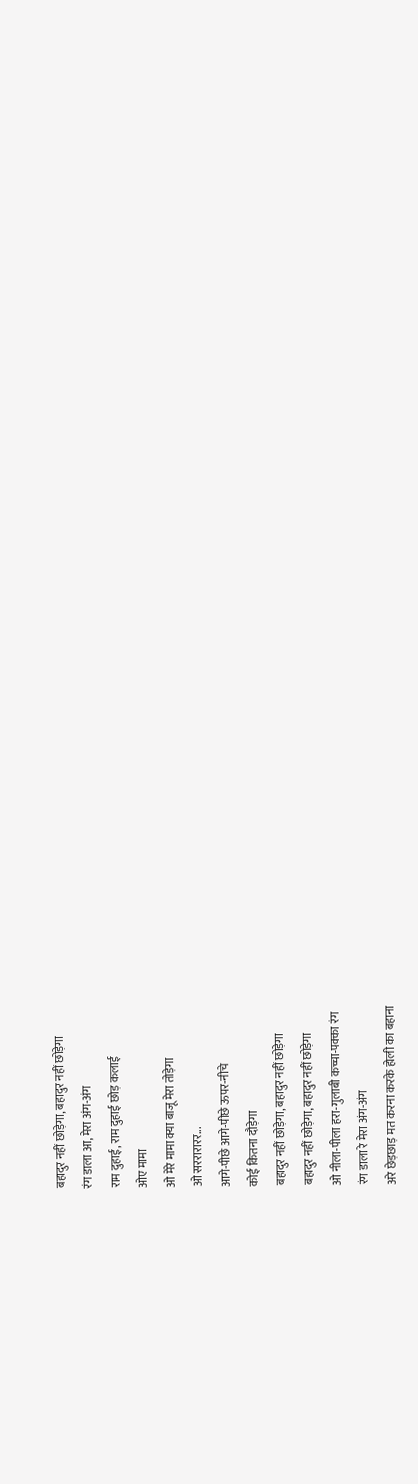बहादुर नहीं छोड़ेगा, बहादुर नहीं छोड़ेगा
रंग डाला आ, मेरा अंग-अंग
राम दुहाई, राम दुहाई छोड़ कलाई
ओए मामा
ओ मेरे मामा क्या बाजू मेरा तोड़ेगा
ओ सररारारर...
आगे-पीछे आगे-पीछे ऊपर-नीचे
कोई कितना दौड़ेगा
बहादुर नहीं छोड़ेगा, बहादुर नहीं छोड़ेगा
बहादुर नहीं छोड़ेगा, बहादुर नहीं छोड़ेगा
ओ नीला-पीला हरा-गुलाबी कच्चा-पक्का रंग
रंग डाला रे मेरा अंग-अंग
अरे छेड़छाड़ मत करना करके होली का बहाना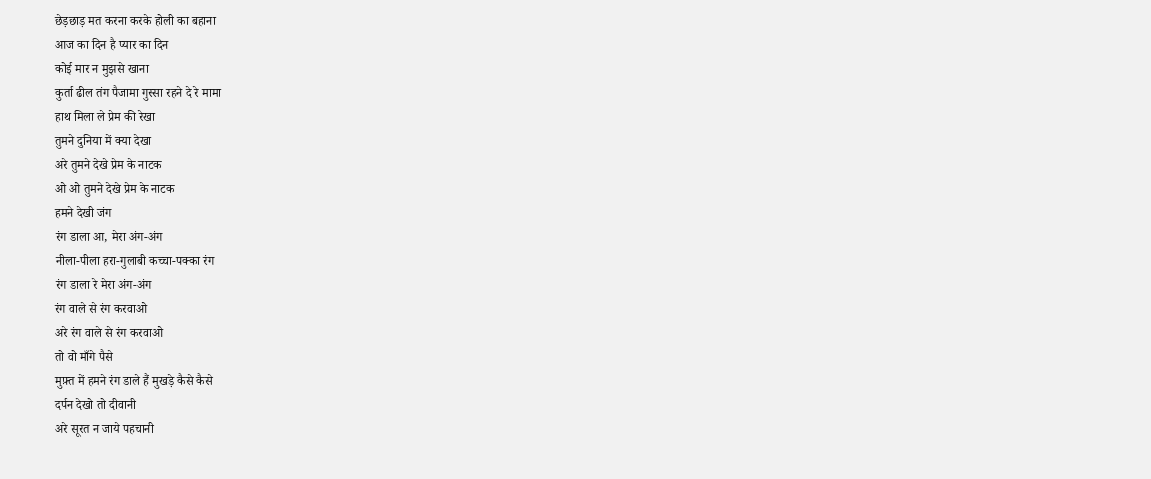छेड़छाड़ मत करना करके होली का बहाना
आज का दिन है प्यार का दिन
कोई मार न मुझसे खाना
कुर्ता ढील तंग पैजामा गुस्सा रहने दे रे मामा
हाथ मिला ले प्रेम की रेखा
तुमने दुनिया में क्या देखा
अरे तुमने देखे प्रेम के नाटक
ओ ओ तुमने देखे प्रेम के नाटक
हमने देखी जंग
रंग डाला आ, मेरा अंग-अंग
नीला-पीला हरा-गुलाबी कच्चा-पक्का रंग
रंग डाला रे मेरा अंग-अंग
रंग वाले से रंग करवाओ
अरे रंग वाले से रंग करवाओ
तो वो माँगे पैसे
मुफ़्त में हमने रंग डाले हैं मुखड़े कैसे कैसे
दर्पन देखो तो दीवानी
अरे सूरत न जाये पहचानी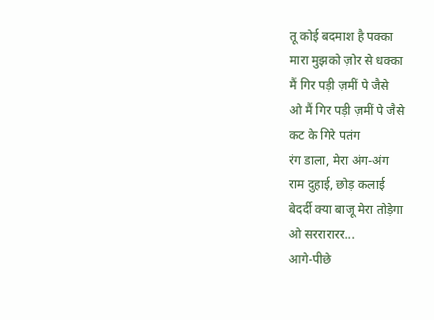तू कोई बदमाश है पक्का
मारा मुझको ज़ोर से धक्का
मैं गिर पड़ी ज़मीं पे जैसे
ओ मैं गिर पड़ी ज़मीं पे जैसे
कट के गिरे पतंग
रंग डाला, मेरा अंग-अंग
राम दुहाई, छोड़ कलाई
बेदर्दी क्या बाजू मेरा तोड़ेगा
ओ सररारारर...
आगे-पीछे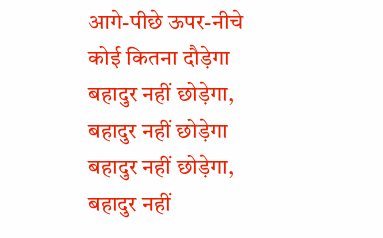आगे-पीछे ऊपर-नीचे
कोई कितना दौड़ेगा
बहादुर नहीं छोड़ेगा, बहादुर नहीं छोड़ेगा
बहादुर नहीं छोड़ेगा, बहादुर नहीं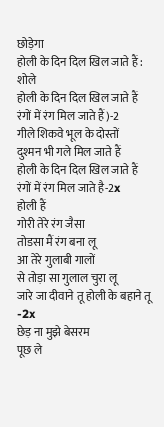छोड़ेगा
होली के दिन दिल खिल जाते हैं : शोले
होली के दिन दिल खिल जाते हैं
रंगों में रंग मिल जाते हैं)-2
गीले शिकवे भूल के दोस्तों
दुश्मन भी गले मिल जाते हैं
होली के दिन दिल खिल जाते हैं
रंगों में रंग मिल जाते है-2x
होली हैं
गोरी तेरे रंग जैसा
तोडसा मैं रंग बना लू
आ तेरे गुलाबी गालों
से तोड़ा सा गुलाल चुरा लू
जारे जा दीवाने तू होली के बहाने तू -2x
छेड़ ना मुझे बेसरम
पूछ ले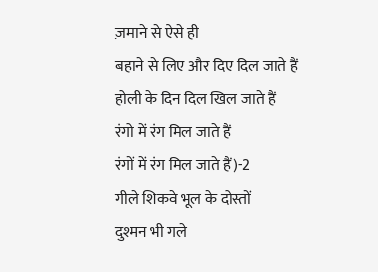ज़माने से ऐसे ही
बहाने से लिए और दिए दिल जाते हैं
होली के दिन दिल खिल जाते हैं
रंगो में रंग मिल जाते हैं
रंगों में रंग मिल जाते हैं)-2
गीले शिकवे भूल के दोस्तों
दुश्मन भी गले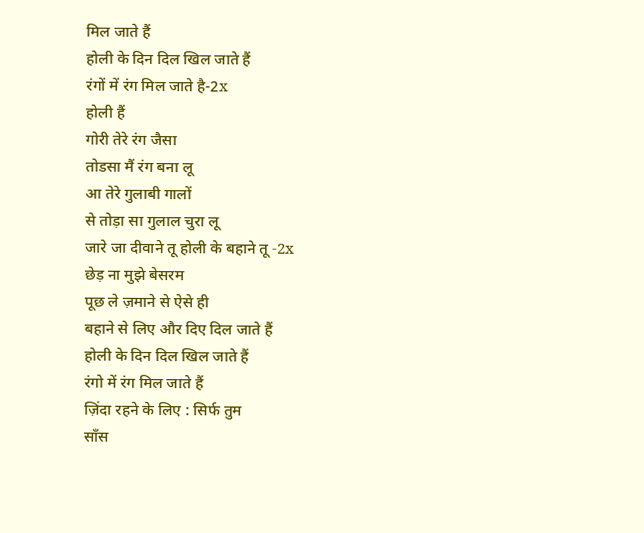मिल जाते हैं
होली के दिन दिल खिल जाते हैं
रंगों में रंग मिल जाते है-2x
होली हैं
गोरी तेरे रंग जैसा
तोडसा मैं रंग बना लू
आ तेरे गुलाबी गालों
से तोड़ा सा गुलाल चुरा लू
जारे जा दीवाने तू होली के बहाने तू -2x
छेड़ ना मुझे बेसरम
पूछ ले ज़माने से ऐसे ही
बहाने से लिए और दिए दिल जाते हैं
होली के दिन दिल खिल जाते हैं
रंगो में रंग मिल जाते हैं
ज़िंदा रहने के लिए : सिर्फ तुम
साँस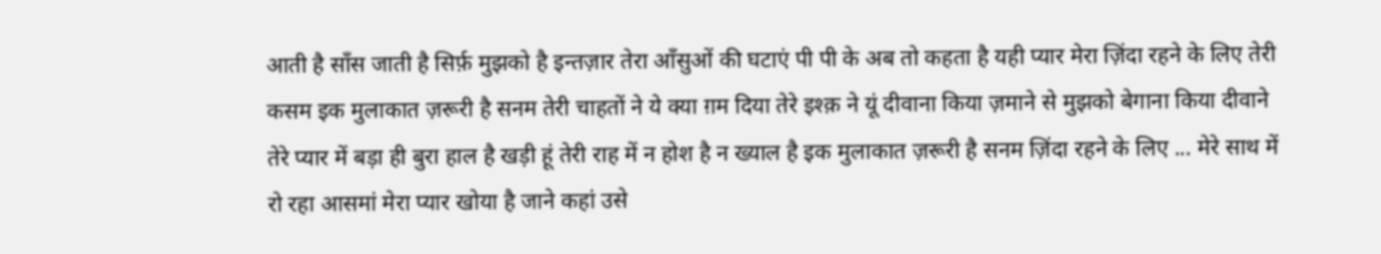आती है साँस जाती है सिर्फ़ मुझको है इन्तज़ार तेरा आँसुओं की घटाएं पी पी के अब तो कहता है यही प्यार मेरा ज़िंदा रहने के लिए तेरी कसम इक मुलाकात ज़रूरी है सनम तेरी चाहतों ने ये क्या ग़म दिया तेरे इश्क़ ने यूं दीवाना किया ज़माने से मुझको बेगाना किया दीवाने तेरे प्यार में बड़ा ही बुरा हाल है खड़ी हूं तेरी राह में न होश है न ख्याल है इक मुलाकात ज़रूरी है सनम ज़िंदा रहने के लिए ... मेरे साथ में रो रहा आसमां मेरा प्यार खोया है जाने कहां उसे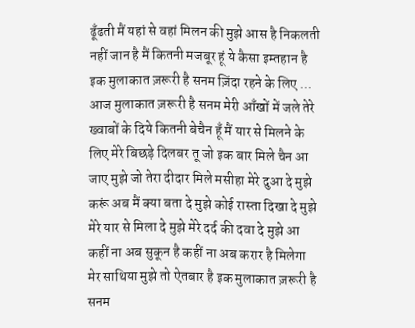ढूँढती मैं यहां से वहां मिलन की मुझे आस है निकलती नहीं जान है मैं कितनी मजबूर हूं ये कैसा इम्तहान है इक मुलाकात ज़रूरी है सनम ज़िंदा रहने के लिए ... आज मुलाकात ज़रूरी है सनम मेरी आँखों में जले तेरे ख्वाबों के दिये कितनी बेचैन हूँ मैं यार से मिलने के लिए मेरे बिछड़े दिलबर तू जो इक बार मिले चैन आ जाए मुझे जो तेरा दीदार मिले मसीहा मेरे दुआ दे मुझे करूं अब मैं क्या बता दे मुझे कोई रास्ता दिखा दे मुझे मेरे यार से मिला दे मुझे मेरे दर्द की दवा दे मुझे आ कहीं ना अब सुकून है कहीं ना अब करार है मिलेगा मेर साथिया मुझे तो ऐतबार है इक मुलाकात ज़रूरी है सनम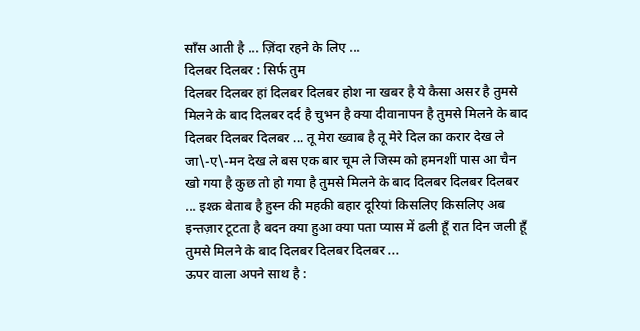साँस आती है ... ज़िंदा रहने के लिए ...
दिलबर दिलबर : सिर्फ तुम
दिलबर दिलबर हां दिलबर दिलबर होश ना खबर है ये कैसा असर है तुमसे मिलने के बाद दिलबर दर्द है चुभन है क्या दीवानापन है तुमसे मिलने के बाद दिलबर दिलबर दिलबर ... तू मेरा ख्वाब है तू मेरे दिल का करार देख ले जा\-ए\-मन देख ले बस एक बार चूम ले जिस्म को हमनशीं पास आ चैन खो गया है कुछ तो हो गया है तुमसे मिलने के बाद दिलबर दिलबर दिलबर ... इश्क़ बेताब है हुस्न की महकी बहार दूरियां किसलिए किसलिए अब इन्तज़ार टूटता है बदन क्या हुआ क्या पता प्यास में ढली हूँ रात दिन जली हूँ तुमसे मिलने के बाद दिलबर दिलबर दिलबर ...
ऊपर वाला अपने साथ है :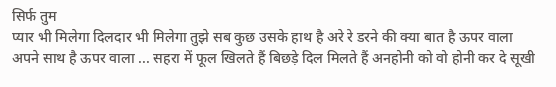सिर्फ तुम
प्यार भी मिलेगा दिलदार भी मिलेगा तुझे सब कुछ उसके हाथ है अरे रे डरने की क्या बात है ऊपर वाला अपने साथ है ऊपर वाला ... सहरा में फूल खिलते हैं बिछड़े दिल मिलते हैं अनहोनी को वो होनी कर दे सूखी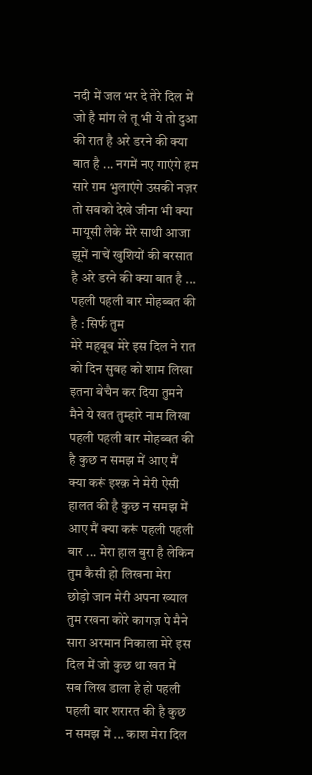नदी में जल भर दे तेरे दिल में जो है मांग ले तू भी ये तो दुआ की रात है अरे डरने की क्या बात है ... नगमें नए गाएंगे हम सारे ग़म भुलाएंगे उसकी नज़र तो सबको देखे जीना भी क्या मायूसी लेके मेरे साथी आजा झूमें नाचें खुशियों की बरसात है अरे डरने की क्या बात है ...
पहली पहली बार मोहब्बत की है : सिर्फ तुम
मेरे महबूब मेरे इस दिल ने रात को दिन सुबह को शाम लिखा
इतना बेचैन कर दिया तुमने मैने ये खत तुम्हारे नाम लिखा पहली पहली बार मोहब्बत की है कुछ न समझ में आए मैं क्या करूं इश्क़ ने मेरी ऐसी हालत की है कुछ न समझ में आए मैं क्या करूं पहली पहली बार ... मेरा हाल बुरा है लेकिन तुम कैसी हो लिखना मेरा छोड़ो जान मेरी अपना ख्याल तुम रखना कोरे कागज़ पे मैने सारा अरमान निकाला मेरे इस दिल में जो कुछ था खत में सब लिख डाला हे हो पहली पहली बार शरारत की है कुछ न समझ में ... काश मेरा दिल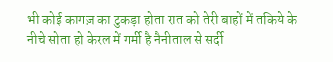भी कोई कागज़ का टुकड़ा होता रात को तेरी बाहों में तकिये के नीचे सोता हो केरल में गर्मी है नैनीताल से सर्दी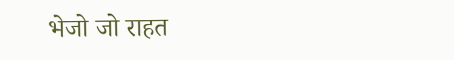भेजो जो राहत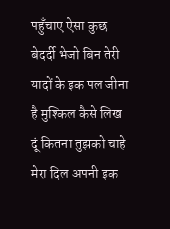पहुँचाए ऐसा कुछ बेदर्दी भेजो बिन तेरी यादों के इक पल जीना है मुश्किल कैसे लिख दूं कितना तुझको चाहे मेरा दिल अपनी इक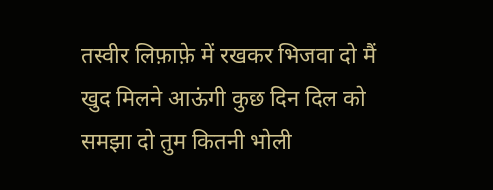तस्वीर लिफ़ाफ़े में रखकर भिजवा दो मैं खुद मिलने आऊंगी कुछ दिन दिल को समझा दो तुम कितनी भोली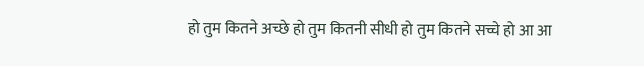हो तुम कितने अच्छे हो तुम कितनी सीधी हो तुम कितने सच्चे हो आ आ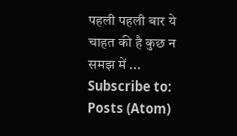पहली पहली बार ये चाहत की है कुछ न समझ में ...
Subscribe to:
Posts (Atom)